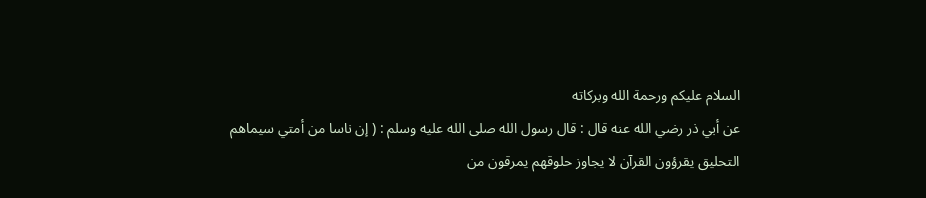السلام عليكم ورحمة الله وبركاته
عن أبي ذر رضي الله عنه قال : قال رسول الله صلى الله عليه وسلم : ( إن ناسا من أمتي سيماهم التحليق يقرؤون القرآن لا يجاوز حلوقهم يمرقون من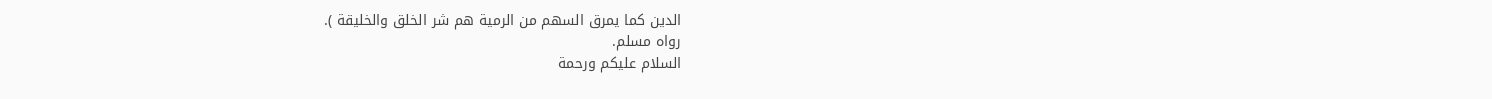الدين كما يمرق السهم من الرمية هم شر الخلق والخليقة ).
رواه مسلم.
السلام عليكم ورحمة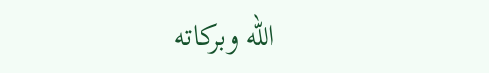الله وبركاته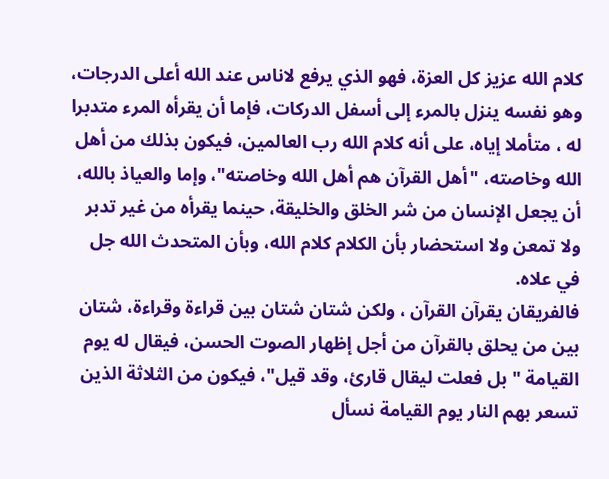كلام الله عزيز كل العزة، فهو الذي يرفع لاناس عند الله أعلى الدرجات، وهو نفسه ينزل بالمرء إلى أسفل الدركات، فإما أن يقرأه المرء متدبرا له ، متأملا إياه، على أنه كلام الله رب العالمين، فيكون بذلك من أهل الله وخاصته، "أهل القرآن هم أهل الله وخاصته"، وإما والعياذ بالله، أن يجعل الإنسان من شر الخلق والخليقة، حينما يقرأه من غير تدبر ولا تمعن ولا استحضار بأن الكلام كلام الله، وبأن المتحدث الله جل في علاه.
فالفريقان يقرآن القرآن ، ولكن شتان شتان بين قراءة وقراءة، شتان بين من يحلق بالقرآن من أجل إظهار الصوت الحسن، فيقال له يوم القيامة " بل فعلت ليقال قارئ، وقد قيل"، فيكون من الثلاثة الذين تسعر بهم النار يوم القيامة نسأل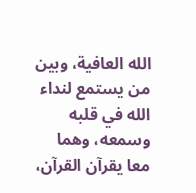الله العافية، وبين من يستمع لنداء الله في قلبه وسمعه، وهما معا يقرآن القرآن،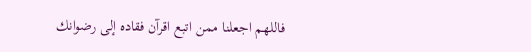فاللهم اجعلنا ممن اتبع اقرآن فقاده إلى رضوانك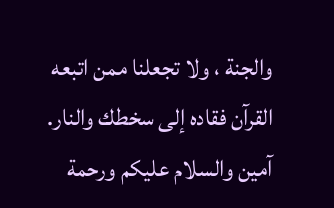والجنة ، ولا تجعلنا ممن اتبعه القرآن فقاده إلى سخطك والنار. آمين والسلام عليكم ورحمة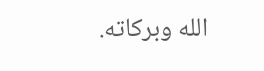الله وبركاته.